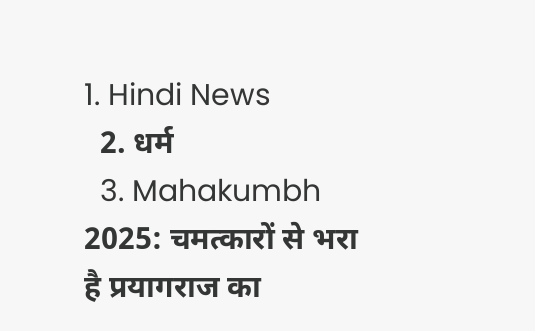1. Hindi News
  2. धर्म
  3. Mahakumbh 2025: चमत्कारों से भरा है प्रयागराज का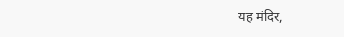यह मंदिर,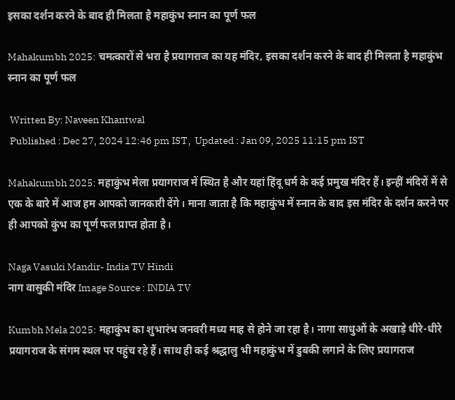इसका दर्शन करने के बाद ही मिलता है महाकुंभ स्नान का पूर्ण फल

Mahakumbh 2025: चमत्कारों से भरा है प्रयागराज का यह मंदिर, इसका दर्शन करने के बाद ही मिलता है महाकुंभ स्नान का पूर्ण फल

 Written By: Naveen Khantwal
 Published : Dec 27, 2024 12:46 pm IST,  Updated : Jan 09, 2025 11:15 pm IST

Mahakumbh 2025: महाकुंभ मेला प्रयागराज में स्थित है और यहां हिंदू धर्म के कई प्रमुख मंदिर हैं। इन्हीं मंदिरों में से एक के बारे में आज हम आपको जानकारी देंगे। माना जाता है कि महाकुंभ में स्नान के बाद इस मंदिर के दर्शन करने पर ही आपको कुंभ का पूर्ण फल प्राप्त होता है।

Naga Vasuki Mandir- India TV Hindi
नाग वासुकी मंदिर Image Source : INDIA TV

Kumbh Mela 2025: महाकुंभ का शुभारंभ जनवरी मध्य माह से होने जा रहा है। नागा साधुओं के अखाड़े धीरे-धीरे प्रयागराज के संगम स्थल पर पहुंच रहे हैं। साथ ही कई श्रद्धालु भी महाकुंभ में डुबकी लगाने के लिए प्रयागराज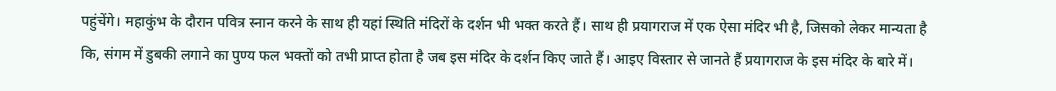पहुंचेंगे। महाकुंभ के दौरान पवित्र स्नान करने के साथ ही यहां स्थिति मंदिरों के दर्शन भी भक्त करते हैं। साथ ही प्रयागराज में एक ऐसा मंदिर भी है, जिसको लेकर मान्यता है कि, संगम में डुबकी लगाने का पुण्य फल भक्तों को तभी प्राप्त होता है जब इस मंदिर के दर्शन किए जाते हैं। आइए विस्तार से जानते हैं प्रयागराज के इस मंदिर के बारे में।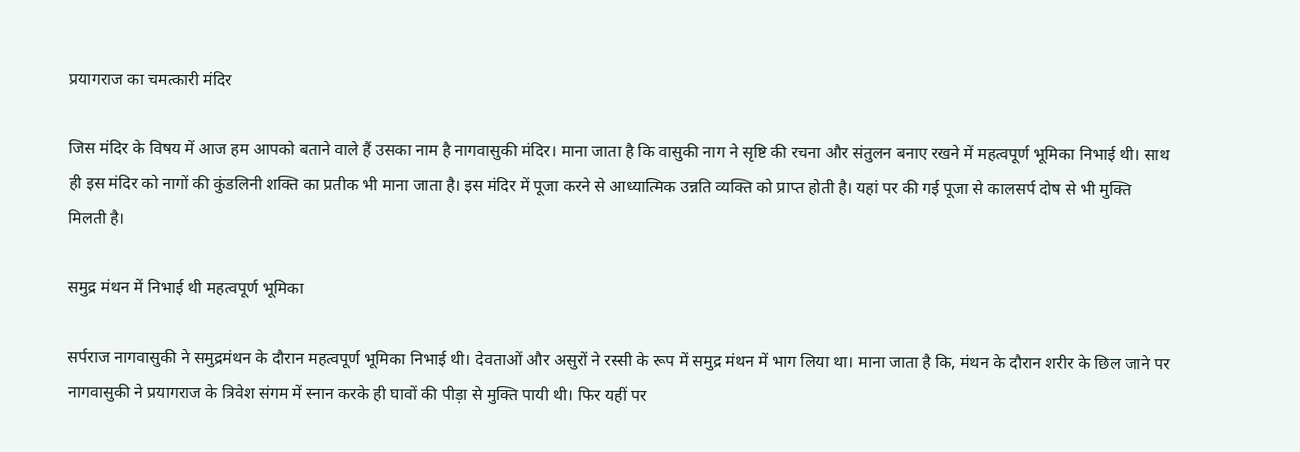प्रयागराज का चमत्कारी मंदिर

जिस मंदिर के विषय में आज हम आपको बताने वाले हैं उसका नाम है नागवासुकी मंदिर। माना जाता है कि वासुकी नाग ने सृष्टि की रचना और संतुलन बनाए रखने में महत्वपूर्ण भूमिका निभाई थी। साथ ही इस मंदिर को नागों की कुंडलिनी शक्ति का प्रतीक भी माना जाता है। इस मंदिर में पूजा करने से आध्यात्मिक उन्नति व्यक्ति को प्राप्त होती है। यहां पर की गई पूजा से कालसर्प दोष से भी मुक्ति मिलती है।

समुद्र मंथन में निभाई थी महत्वपूर्ण भूमिका

सर्पराज नागवासुकी ने समुद्रमंथन के दौरान महत्वपूर्ण भूमिका निभाई थी। देवताओं और असुरों ने रस्सी के रूप में समुद्र मंथन में भाग लिया था। माना जाता है कि, मंथन के दौरान शरीर के छिल जाने पर नागवासुकी ने प्रयागराज के त्रिवेश संगम में स्नान करके ही घावों की पीड़ा से मुक्ति पायी थी। फिर यहीं पर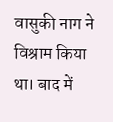वासुकी नाग ने विश्राम किया था। बाद में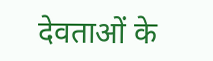देवताओं के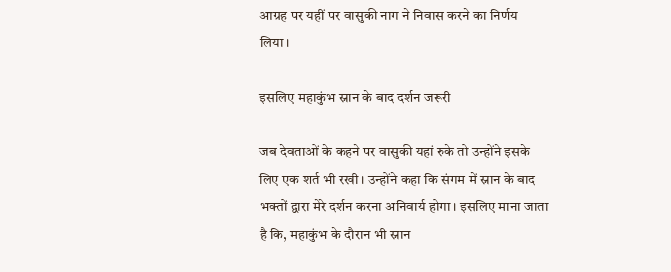आग्रह पर यहीं पर वासुकी नाग ने निवास करने का निर्णय लिया।

इसलिए महाकुंभ स्नान के बाद दर्शन जरूरी

जब देवताओं के कहने पर वासुकी यहां रुके तो उन्होंने इसके लिए एक शर्त भी रखी। उन्होंने कहा कि संगम में स्नान के बाद भक्तों द्वारा मेरे दर्शन करना अनिवार्य होगा। इसलिए माना जाता है कि, महाकुंभ के दौरान भी स्नान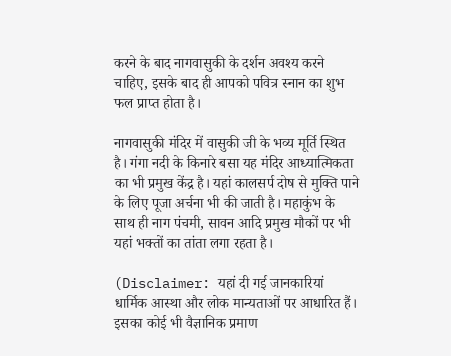करने के बाद नागवासुकी के दर्शन अवश्य करने चाहिए, इसके बाद ही आपको पवित्र स्नान का शुभ फल प्राप्त होता है।

नागवासुकी मंदिर में वासुकी जी के भव्य मूर्ति स्थित है। गंगा नदी के किनारे बसा यह मंदिर आध्यात्मिकता का भी प्रमुख केंद्र है। यहां कालसर्प दोष से मुक्ति पाने के लिए पूजा अर्चना भी की जाती है। महाकुंभ के साथ ही नाग पंचमी, सावन आदि प्रमुख मौकों पर भी यहां भक्तों का तांता लगा रहता है।

(Disclaimer: यहां दी गई जानकारियां धार्मिक आस्था और लोक मान्यताओं पर आधारित हैं। इसका कोई भी वैज्ञानिक प्रमाण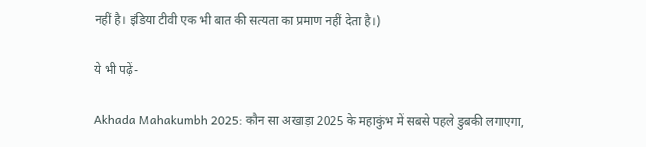नहीं है। इंडिया टीवी एक भी बात की सत्यता का प्रमाण नहीं देता है।)

ये भी पढ़ें-

Akhada Mahakumbh 2025: कौन सा अखाड़ा 2025 के महाकुंभ में सबसे पहले डुबकी लगाएगा,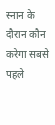स्नान के दौरान कौन करेगा सबसे पहले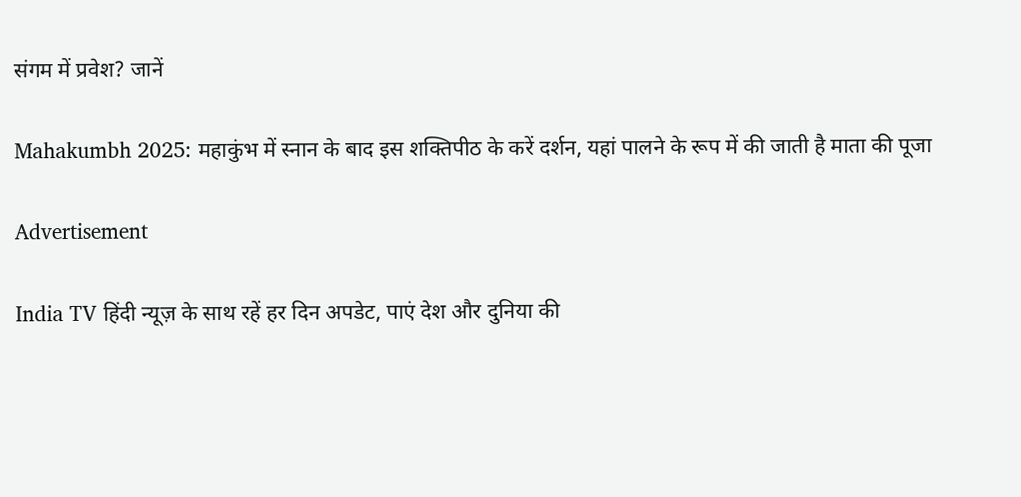संगम में प्रवेश? जानें

Mahakumbh 2025: महाकुंभ में स्नान के बाद इस शक्तिपीठ के करें दर्शन, यहां पालने के रूप में की जाती है माता की पूजा

Advertisement

India TV हिंदी न्यूज़ के साथ रहें हर दिन अपडेट, पाएं देश और दुनिया की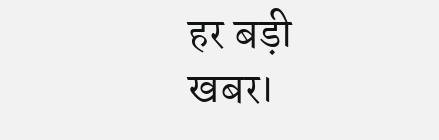हर बड़ी खबर।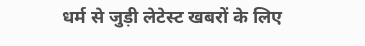धर्म से जुड़ी लेटेस्ट खबरों के लिए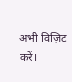अभी विज़िट करें।